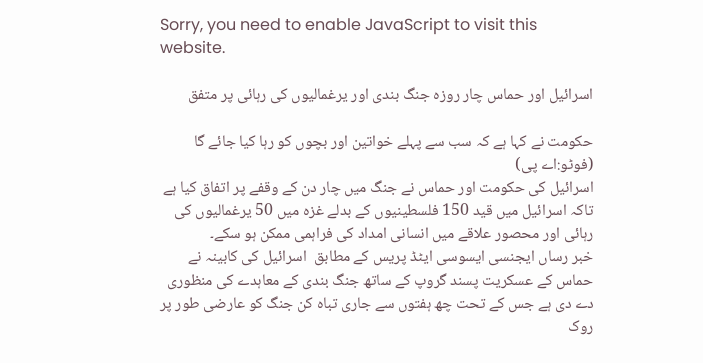Sorry, you need to enable JavaScript to visit this website.

اسرائیل اور حماس چار روزہ جنگ بندی اور یرغمالیوں کی رہائی پر متفق

حکومت نے کہا ہے کہ سب سے پہلے خواتین اور بچوں کو رہا کیا جائے گا (فوٹو:اے پی)
اسرائیل کی حکومت اور حماس نے جنگ میں چار دن کے وقفے پر اتفاق کیا ہے تاکہ اسرائیل میں قید 150 فلسطینیوں کے بدلے غزہ میں 50 یرغمالیوں کی رہائی اور محصور علاقے میں انسانی امداد کی فراہمی ممکن ہو سکے۔
خبر رساں ایجنسی ایسوسی ایٹڈ پریس کے مطابق  اسرائیل کی کابینہ نے حماس کے عسکریت پسند گروپ کے ساتھ جنگ بندی کے معاہدے کی منظوری دے دی ہے جس کے تحت چھ ہفتوں سے جاری تباہ کن جنگ کو عارضی طور پر روک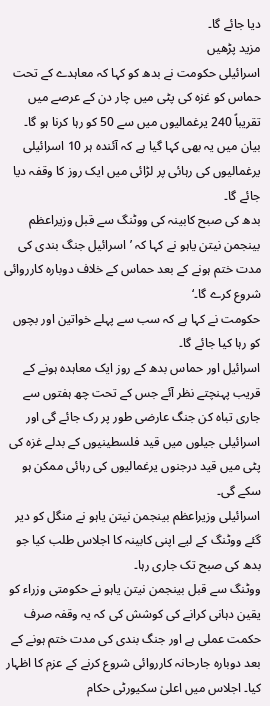دیا جائے گا۔
مزید پڑھیں
اسرائیلی حکومت نے بدھ کو کہا کہ معاہدے کے تحت حماس کو غزہ کی پٹی میں چار دن کے عرصے میں تقریباً 240 یرغمالیوں میں سے 50 کو رہا کرنا ہو گا۔
بیان میں یہ بھی کہا گیا ہے کہ آئندہ ہر 10 اسرائیلی یرغمالیوں کی رہائی پر لڑائی میں ایک روز کا وقفہ دیا جائے گا۔
بدھ کی صبح کابینہ کی ووٹنگ سے قبل وزیراعظم بینجمن نیتن یاہو نے کہا کہ ’اسرائیل جنگ بندی کی مدت ختم ہونے کے بعد حماس کے خلاف دوبارہ کارروائی شروع کرے گا۔‘
حکومت نے کہا ہے کہ سب سے پہلے خواتین اور بچوں کو رہا کیا جائے گا۔
اسرائیل اور حماس بدھ کے روز ایک معاہدہ ہونے کے قریب پہنچتے نظر آئے جس کے تحت چھ ہفتوں سے جاری تباہ کن جنگ عارضی طور پر رک جائے گی اور اسرائیلی جیلوں میں قید فلسطینیوں کے بدلے غزہ کی پٹی میں قید درجنوں یرغمالیوں کی رہائی ممکن ہو سکے گی۔
اسرائیلی وزیراعظم بینجمن نیتن یاہو نے منگل کو دیر گئے ووٹنگ کے لیے اپنی کابینہ کا اجلاس طلب کیا جو بدھ کی صبح تک جاری رہا۔
ووٹنگ سے قبل بینجمن نیتن یاہو نے حکومتی وزراء کو یقین دہانی کرانے کی کوشش کی کہ یہ وقفہ صرف حکمت عملی ہے اور جنگ بندی کی مدت ختم ہونے کے بعد دوبارہ جارحانہ کارروائی شروع کرنے کے عزم کا اظہار کیا۔ اجلاس میں اعلیٰ سکیورٹی حکام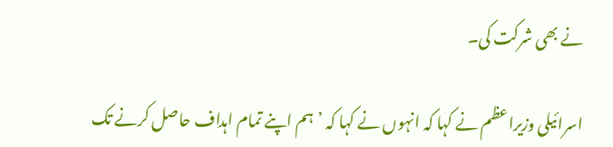نے بھی شرکت کی۔

اسرائیلی وزیراعظم نے کہا کہ انہوں نے کہا کہ ’ہم اپنے تمام اہداف حاصل کرنے تک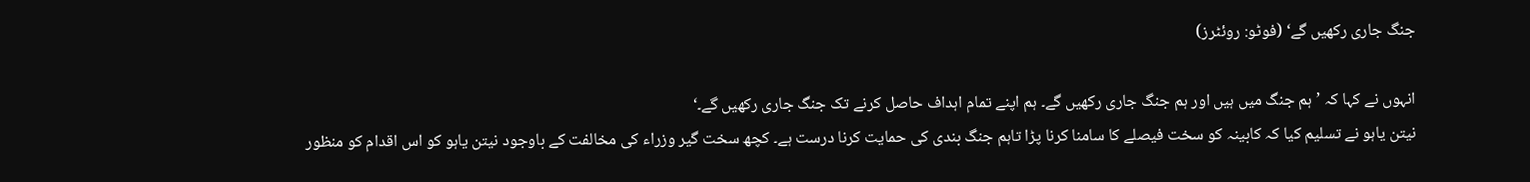جنگ جاری رکھیں گے‘ (فوٹو: روئٹرز)

انہوں نے کہا کہ ’ہم جنگ میں ہیں اور ہم جنگ جاری رکھیں گے۔ ہم اپنے تمام اہداف حاصل کرنے تک جنگ جاری رکھیں گے۔‘
نیتن یاہو نے تسلیم کیا کہ کابینہ کو سخت فیصلے کا سامنا کرنا پڑا تاہم جنگ بندی کی حمایت کرنا درست ہے۔ کچھ سخت گیر وزراء کی مخالفت کے باوجود نیتن یاہو کو اس اقدام کو منظور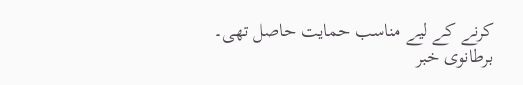کرنے کے لیے مناسب حمایت حاصل تھی۔
برطانوی خبر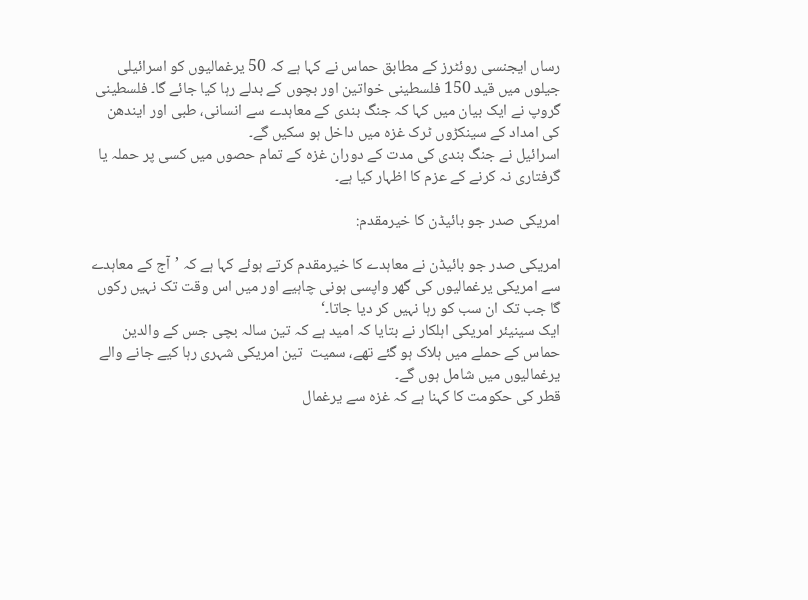رساں ایجنسی روئٹرز کے مطابق حماس نے کہا ہے کہ 50 یرغمالیوں کو اسرائیلی جیلوں میں قید 150 فلسطینی خواتین اور بچوں کے بدلے رہا کیا جائے گا۔ فلسطینی گروپ نے ایک بیان میں کہا کہ جنگ بندی کے معاہدے سے انسانی، طبی اور ایندھن کی امداد کے سینکڑوں ٹرک غزہ میں داخل ہو سکیں گے۔
اسرائیل نے جنگ بندی کی مدت کے دوران غزہ کے تمام حصوں میں کسی پر حملہ یا گرفتاری نہ کرنے کے عزم کا اظہار کیا ہے۔

امریکی صدر جو بائیڈن کا خیرمقدم:

امریکی صدر جو بائیڈن نے معاہدے کا خیرمقدم کرتے ہوئے کہا ہے کہ ’آج کے معاہدے سے امریکی یرغمالیوں کی گھر واپسی ہونی چاہیے اور میں اس وقت تک نہیں رکوں گا جب تک ان سب کو رہا نہیں کر دیا جاتا۔‘
ایک سینیئر امریکی اہلکار نے بتایا کہ امید ہے کہ تین سالہ بچی جس کے والدین حماس کے حملے میں ہلاک ہو گئے تھے، سمیت  تین امریکی شہری رہا کیے جانے والے یرغمالیوں میں شامل ہوں گے۔
قطر کی حکومت کا کہنا ہے کہ غزہ سے یرغمال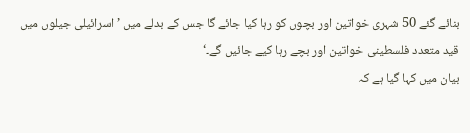بنائے گئے 50 شہری خواتین اور بچوں کو رہا کیا جائے گا جس کے بدلے میں ’اسرائیلی جیلوں میں قید متعدد فلسطینی خواتین اور بچے رہا کیے جائیں گے۔‘
بیان میں کہا گیا ہے کہ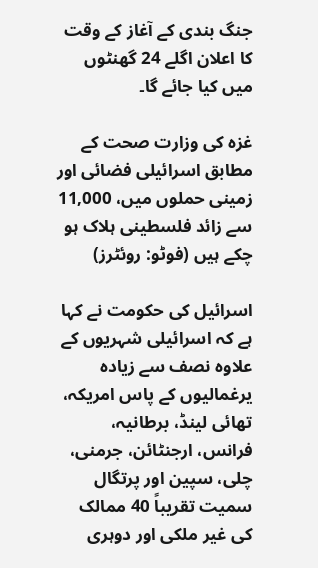جنگ بندی کے آغاز کے وقت کا اعلان اگلے 24 گھنٹوں میں کیا جائے گا۔

غزہ کی وزارت صحت کے مطابق اسرائیلی فضائی اور زمینی حملوں میں، 11,000 سے زائد فلسطینی ہلاک ہو چکے ہیں (فوٹو: روئٹرز)

اسرائیل کی حکومت نے کہا ہے کہ اسرائیلی شہریوں کے علاوہ نصف سے زیادہ یرغمالیوں کے پاس امریکہ، تھائی لینڈ، برطانیہ، فرانس، ارجنٹائن، جرمنی، چلی، سپین اور پرتگال سمیت تقریباً 40 ممالک کی غیر ملکی اور دوہری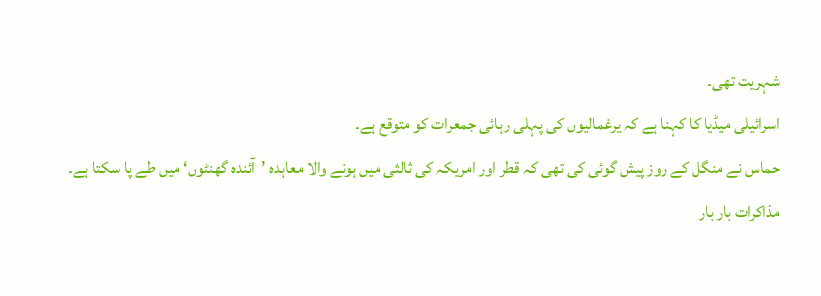شہریت تھی۔
اسرائیلی میڈیا کا کہنا ہے کہ یرغمالیوں کی پہلی رہائی جمعرات کو متوقع ہے۔
حماس نے منگل کے روز پیش گوئی کی تھی کہ قطر اور امریکہ کی ثالثی میں ہونے والا معاہدہ ’آئندہ گھنٹوں‘ میں طے پا سکتا ہے۔
مذاکرات بار بار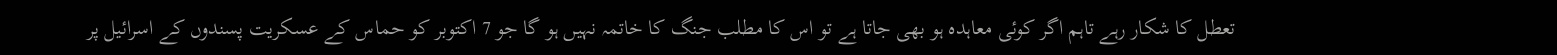تعطل کا شکار رہے تاہم اگر کوئی معاہدہ ہو بھی جاتا ہے تو اس کا مطلب جنگ کا خاتمہ نہیں ہو گا جو 7 اکتوبر کو حماس کے عسکریت پسندوں کے اسرائیل پر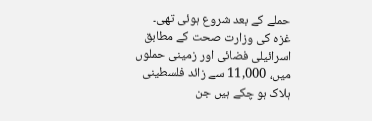حملے کے بعد شروع ہوئی تھی۔
غزہ کی وزارت صحت کے مطابق اسرائیلی فضائی اور زمینی حملوں میں، 11,000 سے زائد فلسطینی ہلاک ہو چکے ہیں جن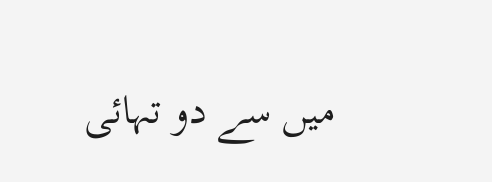میں سے دو تہائی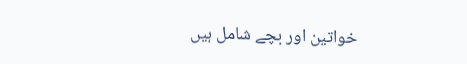خواتین اور بچے شامل ہیں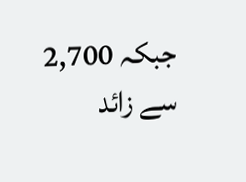جبکہ 2,700 سے زائد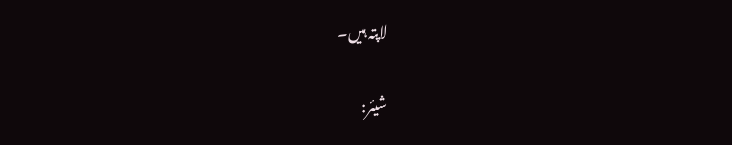لاپتہ ہیں۔

شیئر: